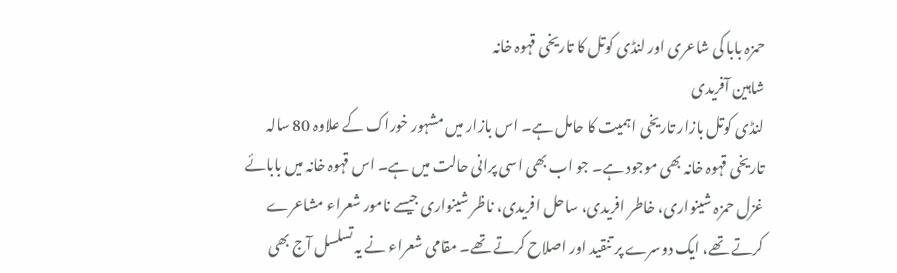حمزہ بابا کی شاعری اور لنڈی کوتل کا تاریخی قہوہ خانہ
شاہین آفریدی
لنڈی کوتل بازار تاریخی اہمیت کا حامل ہے۔ اس بازار میں مشہور خوراک کے علاوہ 80 سالہ تاریخی قہوہ خانہ بھی موجود ہے۔ جو اب بھی اسی پرانی حالت میں ہے۔ اس قہوہ خانہ میں بابائے غزل حمزہ شینواری، خاطر افریدی، ساحل افریدی، ناظر شینواری جیسے نامور شعراء مشاعرے کرتے تھے، ایک دوسرے پر تنقید اور اصلاح کرتے تھے۔ مقامی شعراء نے یہ تسلسل آج بھی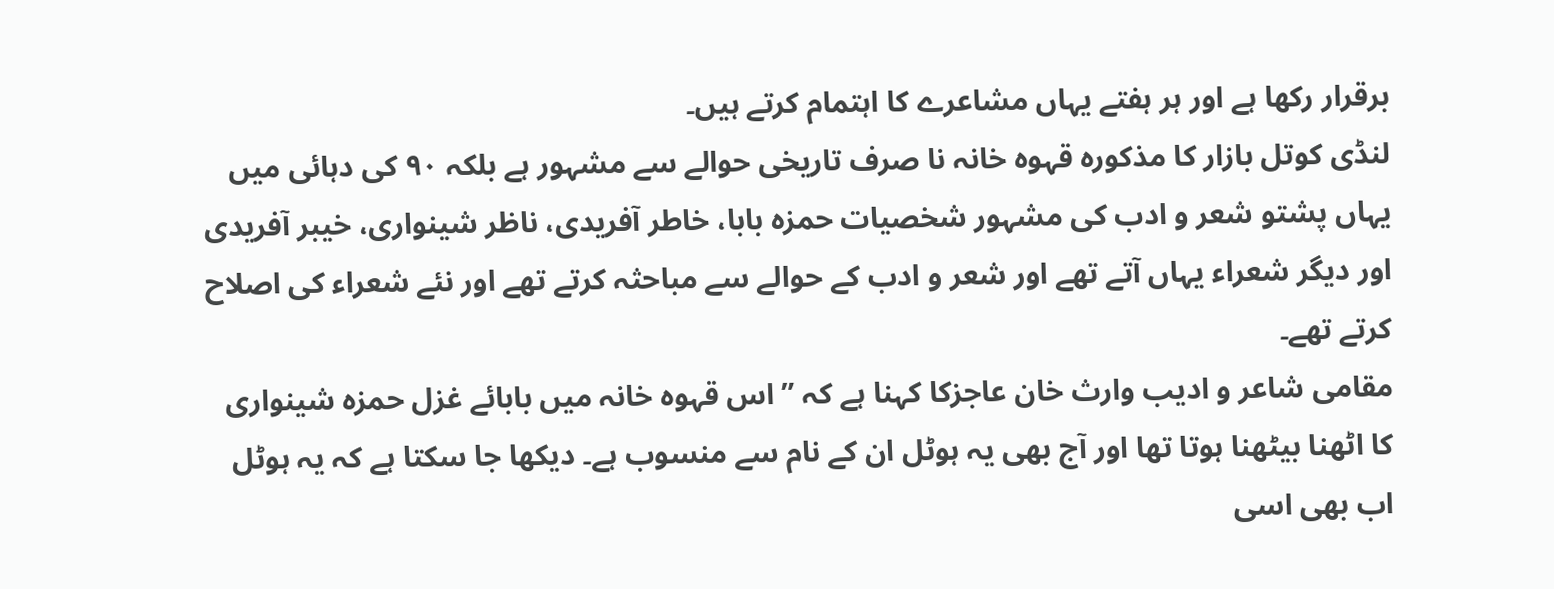برقرار رکھا ہے اور ہر ہفتے یہاں مشاعرے کا اہتمام کرتے ہیں۔
لنڈی کوتل بازار کا مذکورہ قہوہ خانہ نا صرف تاریخی حوالے سے مشہور ہے بلکہ ٩٠ کی دہائی میں یہاں پشتو شعر و ادب کی مشہور شخصیات حمزہ بابا، خاطر آفریدی، ناظر شینواری، خیبر آفریدی اور دیگر شعراء یہاں آتے تھے اور شعر و ادب کے حوالے سے مباحثہ کرتے تھے اور نئے شعراء کی اصلاح کرتے تھے۔
مقامی شاعر و ادیب وارث خان عاجزکا کہنا ہے کہ ” اس قہوہ خانہ میں بابائے غزل حمزہ شینواری کا اٹھنا بیٹھنا ہوتا تھا اور آج بھی یہ ہوٹل ان کے نام سے منسوب ہے۔ دیکھا جا سکتا ہے کہ یہ ہوٹل اب بھی اسی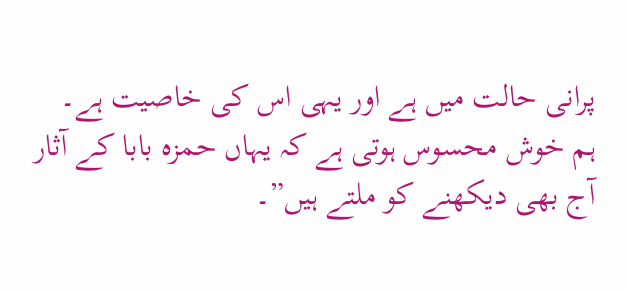پرانی حالت میں ہے اور یہی اس کی خاصیت ہے۔ ہم خوش محسوس ہوتی ہے کہ یہاں حمزہ بابا کے آثار آج بھی دیکھنے کو ملتے ہیں”۔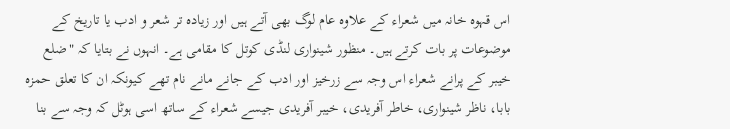اس قہوہ خانہ میں شعراء کے علاوہ عام لوگ بھی آتے ہیں اور زیادہ تر شعر و ادب یا تاریخ کے موضوعات پر بات کرتے ہیں۔ منظور شینواری لنڈی کوتل کا مقامی ہے۔ انہوں نے بتایا کہ "ضلع خیبر کے پرانے شعراء اس وجہ سے زرخیز اور ادب کے جانے مانے نام تھے کیونکہ ان کا تعلق حمزہ بابا، ناظر شینواری، خاطر آفریدی، خیبر آفریدی جیسے شعراء کے ساتھ اسی ہوٹل کہ وجہ سے بنا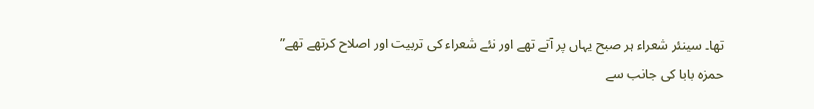تھا۔ سینئر شعراء ہر صبح یہاں پر آتے تھے اور نئے شعراء کی تربیت اور اصلاح کرتھے تھے”
حمزہ بابا کی جانب سے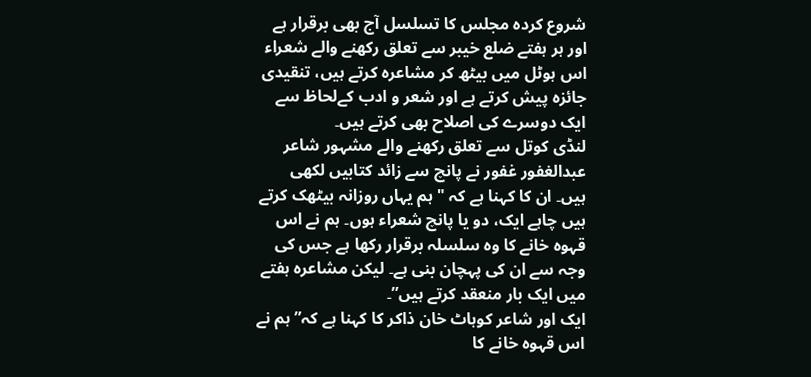شروع کردہ مجلس کا تسلسل آج بھی برقرار ہے اور ہر ہفتے ضلع خیبر سے تعلق رکھنے والے شعراء اس ہوٹل میں بیٹھ کر مشاعرہ کرتے ہیں، تنقیدی جائزہ پیش کرتے ہے اور شعر و ادب کےلحاظ سے ایک دوسرے کی اصلاح بھی کرتے ہیں۔
لنڈی کوتل سے تعلق رکھنے والے مشہور شاعر عبدالغفور غفور نے پانچ سے زائد کتابیں لکھی ہیں۔ ان کا کہنا ہے کہ "ہم یہاں روزانہ بیٹھک کرتے ہیں چاہے ایک، دو یا پانچ شعراء ہوں۔ ہم نے اس قہوہ خانے کا وہ سلسلہ برقرار رکھا ہے جس کی وجہ سے ان کی پہچان بنی ہے۔ لیکن مشاعرہ ہفتے میں ایک بار منعقد کرتے ہیں”۔
ایک اور شاعر کوہاٹ خان ذاکر کا کہنا ہے کہ” ہم نے اس قہوہ خانے کا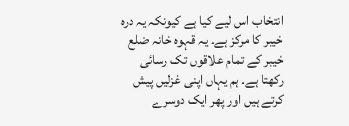انتخاب اس لیے کیا ہے کیونکہ یہ درہ خیبر کا مرکز ہے۔ یہ قہوہ خانہ ضلع خیبر کے تمام علاقوں تک رسائی رکھتا ہے۔ ہم یہاں اپنی غزلیں پیش کرتے ہیں اور پھر ایک دوسرے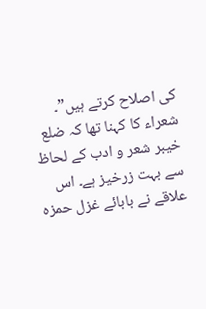کی اصلاح کرتے ہیں”۔
شعراء کا کہنا تھا کہ ضلع خیبر شعر و ادب کے لحاظ سے بہت زرخیز ہے۔ اس علاقے نے بابائے غزل حمزہ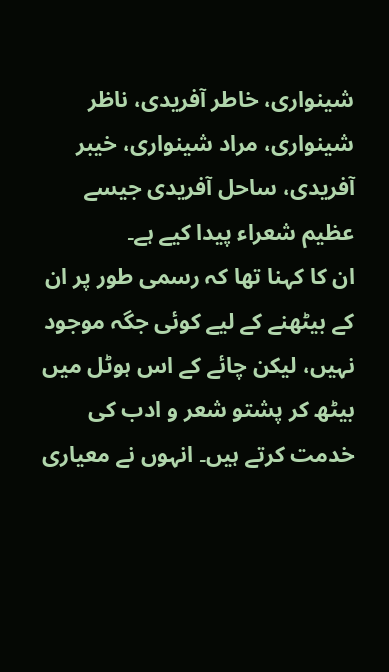شینواری، خاطر آفریدی، ناظر شینواری، مراد شینواری، خیبر آفریدی، ساحل آفریدی جیسے عظیم شعراء پیدا کیے ہے۔
ان کا کہنا تھا کہ رسمی طور پر ان کے بیٹھنے کے لیے کوئی جگہ موجود نہیں، لیکن چائے کے اس ہوٹل میں بیٹھ کر پشتو شعر و ادب کی خدمت کرتے ہیں۔ انہوں نے معیاری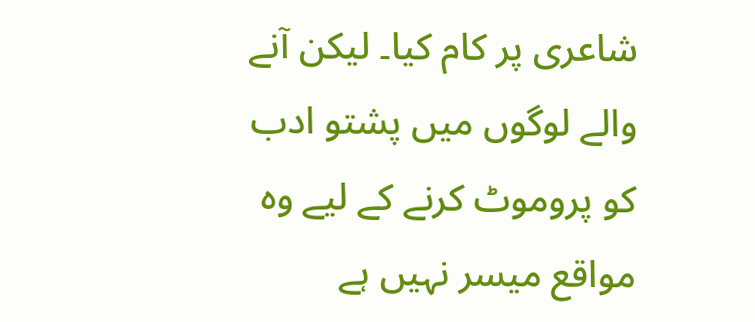شاعری پر کام کیا۔ لیکن آنے والے لوگوں میں پشتو ادب کو پروموٹ کرنے کے لیے وہ مواقع میسر نہیں ہے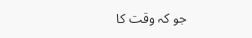جو کہ وقت کا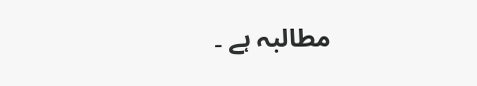مطالبہ ہے ۔